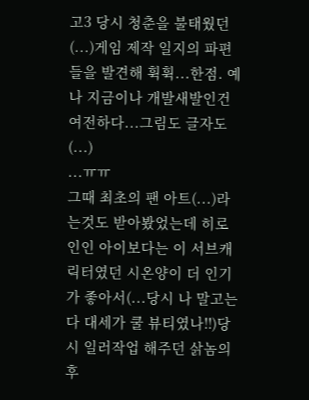고3 당시 청춘을 불태웠던(...)게임 제작 일지의 파편들을 발견해 휙휙...한점. 예나 지금이나 개발새발인건 여전하다...그림도 글자도(...)
...ㅠㅠ
그때 최초의 팬 아트(...)라는것도 받아봤었는데 히로인인 아이보다는 이 서브캐릭터였던 시온양이 더 인기가 좋아서(...당시 나 말고는 다 대세가 쿨 뷰티였나!!)당시 일러작업 해주던 삵놈의 후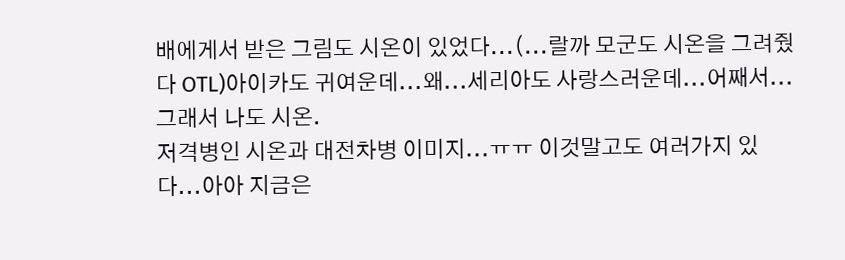배에게서 받은 그림도 시온이 있었다...(...랄까 모군도 시온을 그려줬다 OTL)아이카도 귀여운데...왜...세리아도 사랑스러운데...어째서...그래서 나도 시온.
저격병인 시온과 대전차병 이미지...ㅠㅠ 이것말고도 여러가지 있다...아아 지금은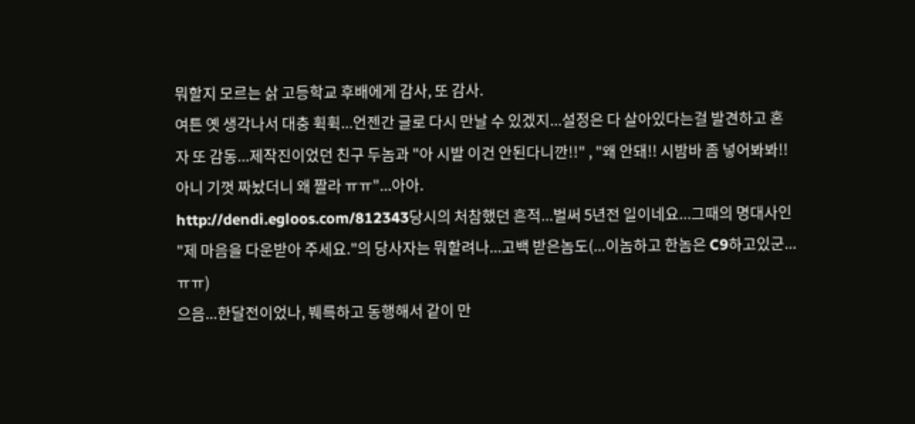뭐할지 모르는 삵 고등학교 후배에게 감사, 또 감사.
여튼 옛 생각나서 대충 휙휙...언젠간 글로 다시 만날 수 있겠지...설정은 다 살아있다는걸 발견하고 혼자 또 감동...제작진이었던 친구 두놈과 "아 시발 이건 안된다니깐!!" , "왜 안돼!! 시밤바 좀 넣어봐봐!! 아니 기껏 짜놨더니 왜 짤라 ㅠㅠ"...아아.
http://dendi.egloos.com/812343당시의 처참했던 흔적...벌써 5년전 일이네요...그때의 명대사인 "제 마음을 다운받아 주세요."의 당사자는 뭐할려나...고백 받은놈도(...이놈하고 한놈은 C9하고있군...ㅠㅠ)
으음...한달전이었나, 붸륵하고 동행해서 같이 만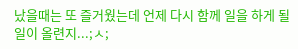났을때는 또 즐거웠는데 언제 다시 함께 일을 하게 될 일이 올련지...;ㅅ;